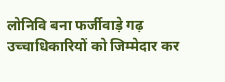लोनिवि बना फर्जीवाड़े गढ़ उच्चाधिकारियों को जिम्मेदार कर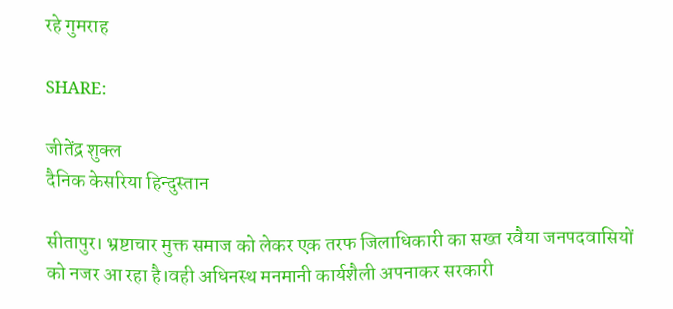रहे गुमराह

SHARE:

जीतेंद्र शुक्ल
दैनिक केसरिया हिन्दुस्तान

सीतापुर। भ्रष्टाचार मुक्त समाज को लेकर एक तरफ जिलाधिकारी का सख्त रवैया जनपदवासियों को नजर आ रहा है।वही अधिनस्थ मनमानी कार्यशैली अपनाकर सरकारी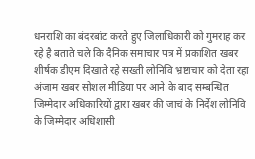धनराशि का बंदरबांट करते हुए जिलाधिकारी को गुमराह कर रहे है बताते चले कि दैनिक समाचार पत्र में प्रकाशित खबर शीर्षक डीएम दिखाते रहे सख्ती लोनिवि भ्रष्टाचार को देता रहा अंजाम खबर सोशल मीडिया पर आने के बाद सम्बन्धित जिम्मेदार अधिकारियों द्वारा खबर की जाचं के निर्देश लोनिवि के जिम्मेदार अधिशासी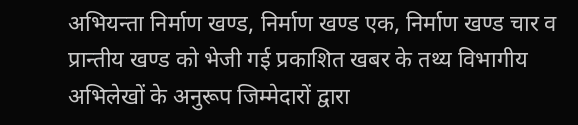अभियन्ता निर्माण खण्ड, निर्माण खण्ड एक, निर्माण खण्ड चार व प्रान्तीय खण्ड को भेजी गई प्रकाशित खबर के तथ्य विभागीय अभिलेखों के अनुरूप जिम्मेदारों द्वारा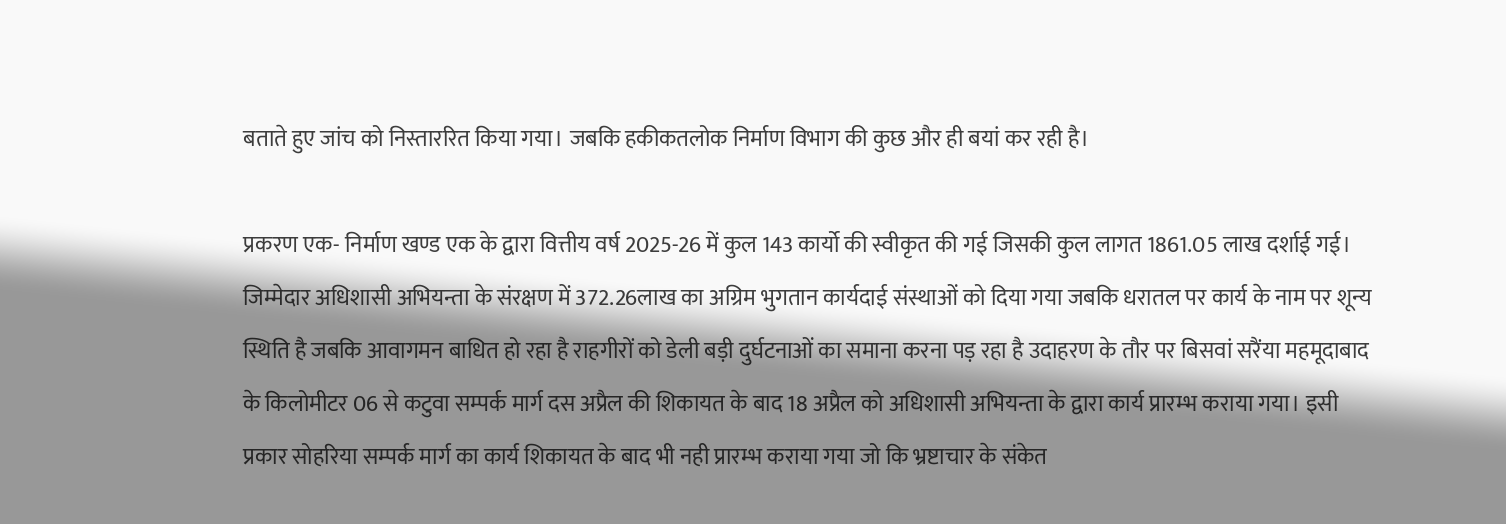बताते हुए जांच को निस्ताररित किया गया। जबकि हकीकतलोक निर्माण विभाग की कुछ और ही बयां कर रही है।

प्रकरण एक- निर्माण खण्ड एक के द्वारा वित्तीय वर्ष 2025-26 में कुल 143 कार्यो की स्वीकृत की गई जिसकी कुल लागत 1861.05 लाख दर्शाई गई। जिम्मेदार अधिशासी अभियन्ता के संरक्षण में 372.26लाख का अग्रिम भुगतान कार्यदाई संस्थाओं को दिया गया जबकि धरातल पर कार्य के नाम पर शून्य स्थिति है जबकि आवागमन बाधित हो रहा है राहगीरों को डेली बड़ी दुर्घटनाओं का समाना करना पड़ रहा है उदाहरण के तौर पर बिसवां सरैंया महमूदाबाद के किलोमीटर 06 से कटुवा सम्पर्क मार्ग दस अप्रैल की शिकायत के बाद 18 अप्रैल को अधिशासी अभियन्ता के द्वारा कार्य प्रारम्भ कराया गया। इसी प्रकार सोहरिया सम्पर्क मार्ग का कार्य शिकायत के बाद भी नही प्रारम्भ कराया गया जो कि भ्रष्टाचार के संकेत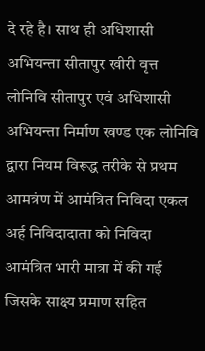दे रहे है। साथ ही अधिशासी अभियन्ता सीतापुर खीरी वृत्त लोनिवि सीतापुर एवं अधिशासी अभियन्ता निर्माण खण्ड एक लोनिवि द्वारा नियम विरूद्ध तरीके से प्रथम आमत्रंण में आमंत्रित निविदा एकल अर्ह निविदादाता को निविदा आमंत्रित भारी मात्रा में की गई जिसके साक्ष्य प्रमाण सहित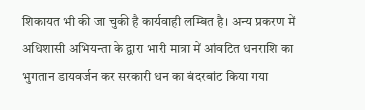शिकायत भी की जा चुकी है कार्यवाही लम्बित है। अन्य प्रकरण में अधिशासी अभियन्ता के द्वारा भारी मात्रा में आंवटित धनराशि का भुगतान डायवर्जन कर सरकारी धन का बंदरबांट किया गया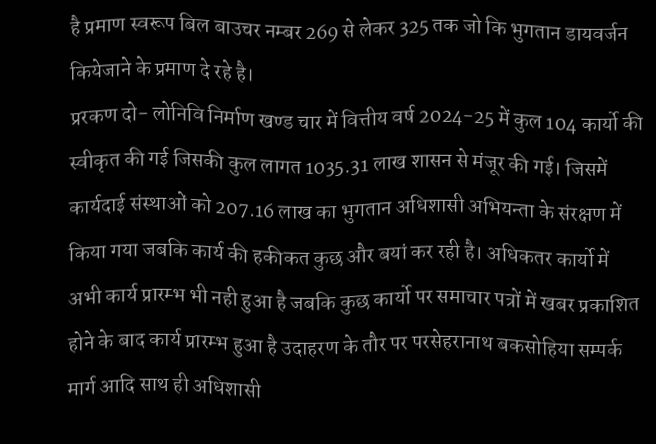है प्रमाण स्वरूप बिल बाउचर नम्बर 269 से लेकर 325 तक जो कि भुगतान डायवर्जन कियेजाने के प्रमाण दे रहे है।
प्ररकण दो- लोनिवि निर्माण खण्ड चार में वित्तीय वर्ष 2024-25 में कुल 104 कार्यो की स्वीकृत की गई जिसकी कुल लागत 1035.31 लाख शासन से मंजूर की गई। जिसमें कार्यदाई संस्थाओं को 207.16 लाख का भुगतान अधिशासी अभियन्ता के संरक्षण में किया गया जबकि कार्य की हकीकत कुछ और बयां कर रही है। अधिकतर कार्यो में अभी कार्य प्रारम्भ भी नही हुआ है जबकि कुछ कार्यो पर समाचार पत्रों में खबर प्रकाशित होने के बाद कार्य प्रारम्भ हुआ है उदाहरण के तौर पर परसेहरानाथ बकसोहिया सम्पर्क मार्ग आदि साथ ही अधिशासी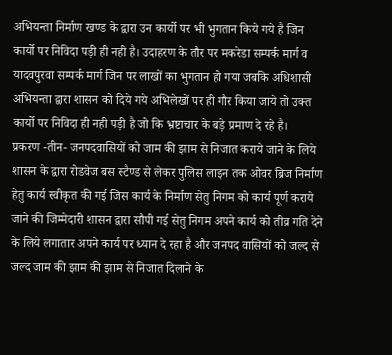अभियन्ता निर्माण खण्ड के द्वारा उन कार्यो पर भी भुगतान किये गये है जिन कार्यो पर निविदा पड़ी ही नही है। उदाहरण के तौर पर मकरेडा सम्पर्क मार्ग व यादवपुरवा सम्पर्क मार्ग जिन पर लाखों का भुगतान हो गया जबकि अधिशासी अभियन्ता द्वारा शासन को दिये गये अभिलेखों पर ही गौर किया जाये तो उक्त कार्यो पर निविदा ही नही पड़ी है जो कि भ्रष्टाचार के बड़े प्रमाण दे रहे है।
प्रकरण -तीन- जनपदवासियों को जाम की झाम से निजात कराये जाने के लिये शासन के द्वारा रोडवेज बस स्टैण्ड से लेकर पुलिस लाइन तक ओवर ब्रिज निर्माण हेतु कार्य स्वीकृत की गई जिस कार्य के निर्माण सेतु निगम को कार्य पूर्ण कराये जाने की जिम्मेदारी शासन द्वारा सौपी गई सेतु निगम अपने कार्य को तीव्र गति देने के लिये लगातार अपने कार्य पर ध्यान दे रहा है और जनपद वासियों को जल्द से जल्द जाम की झाम की झाम से निजात दिलाने के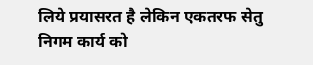लिये प्रयासरत है लेकिन एकतरफ सेतु निगम कार्य को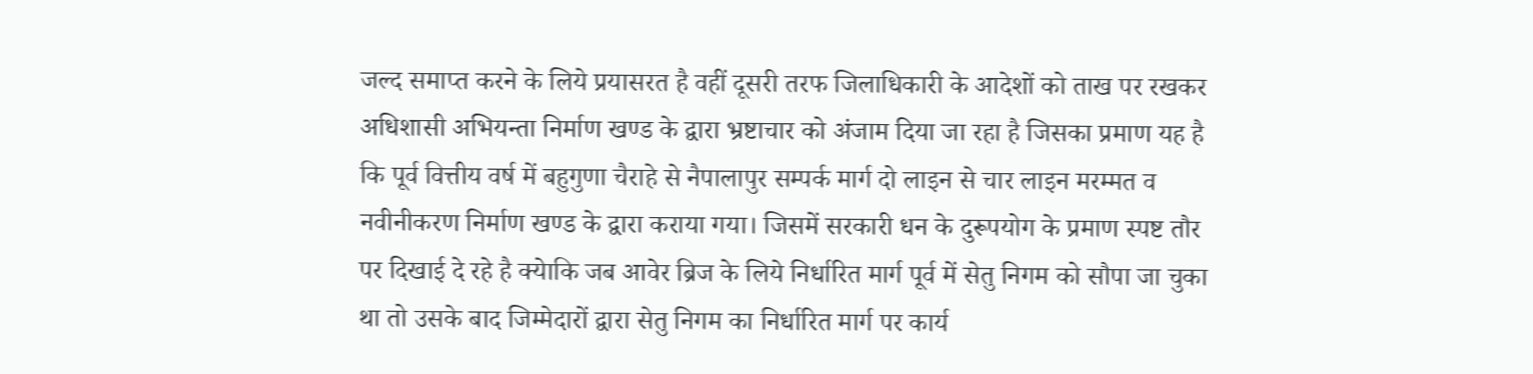जल्द समाप्त करने के लिये प्रयासरत है वहीं दूसरी तरफ जिलाधिकारी के आदेशों को ताख पर रखकर अधिशासी अभियन्ता निर्माण खण्ड के द्वारा भ्रष्टाचार को अंजाम दिया जा रहा है जिसका प्रमाण यह है कि पूर्व वित्तीय वर्ष में बहुगुणा चैराहे से नैपालापुर सम्पर्क मार्ग दो लाइन से चार लाइन मरम्मत व नवीनीकरण निर्माण खण्ड के द्वारा कराया गया। जिसमें सरकारी धन के दुरूपयोग के प्रमाण स्पष्ट तौर पर दिखाई दे रहे है क्येाकि जब आवेर ब्रिज के लिये निर्धारित मार्ग पूर्व में सेतु निगम को सौपा जा चुका था तो उसके बाद जिम्मेदारों द्वारा सेतु निगम का निर्धारित मार्ग पर कार्य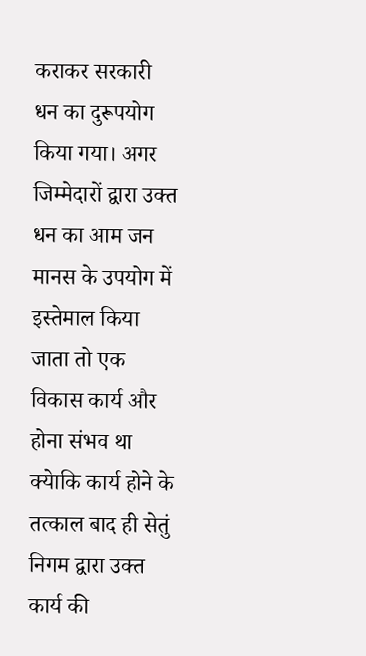कराकर सरकारी धन का दुरूपयोग किया गया। अगर जिम्मेदारों द्वारा उक्त धन का आम जन मानस के उपयोग में इस्तेमाल किया जाता तो एक विकास कार्य और होना संभव था क्येाकि कार्य होने के तत्काल बाद ही सेतुं निगम द्वारा उक्त कार्य की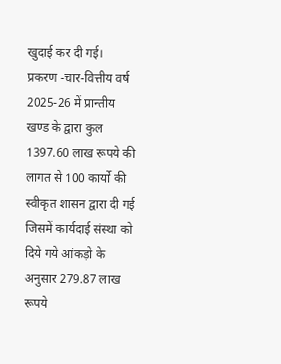खुदाई कर दी गई।
प्रकरण -चार-वित्तीय वर्ष 2025-26 में प्रान्तीय खण्ड के द्वारा कुल 1397.60 लाख रूपये की लागत से 100 कार्यो की स्वीकृत शासन द्वारा दी गई जिसमें कार्यदाई संस्था को दिये गये आंकड़ो के अनुसार 279.87 लाख रूपये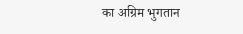का अग्रिम भुगतान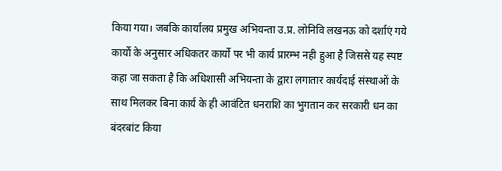किया गया। जबकि कार्यालय प्रमुख अभियन्ता उ.प्र. लोनिवि लखनऊ को दर्शाएं गये कार्यो के अनुसार अधिकतर कार्यो पर भी कार्य प्रारम्भ नही हुआ है जिससे यह स्पष्ट कहा जा सकता है कि अधिशासी अभियन्ता के द्वारा लगातार कार्यदाई संस्थाओं के साथ मिलकर बिना कार्य के ही आवंटित धनराशि का भुगतान कर सरकारी धन का बंदरबांट किया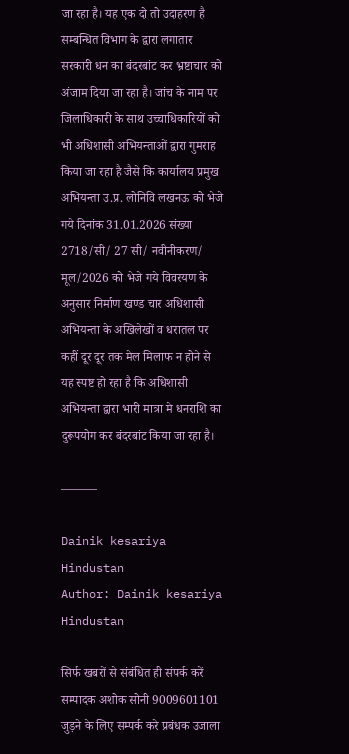जा रहा है। यह एक दो तो उदाहरण है सम्बन्धित विभाग के द्वारा लगातार सरकारी धन का बंदरबांट कर भ्रष्टाचार को अंजाम दिया जा रहा है। जांच के नाम पर जिलाधिकारी के साथ उच्चाधिकारियों को भी अधिशासी अभियन्ताओं द्वारा गुमराह किया जा रहा है जैसे कि कार्यालय प्रमुख अभियन्ता उ.प्र. लोनिवि लखनऊ को भेजे गये दिनांक 31.01.2026 संख्या 2718/सी/ 27 सी/ नवीनीकरण/ मूल/2026 को भेजे गये विवरयण के अनुसार निर्माण खण्ड चार अधिशासी अभियन्ता के अखिलेखों व धरातल पर कहीं दूर दूर तक मेल मिलाफ न होने से यह स्पष्ट हो रहा है कि अधिशासी अभियन्ता द्वारा भारी मात्रा मे धनराशि का दुरूपयोग कर बंदरबांट किया जा रहा है।

———

Dainik kesariya Hindustan
Author: Dainik kesariya Hindustan

सिर्फ खबरों से संबंधित ही संपर्क करें सम्पादक अशोक सोनी 9009601101 जुड़ने के लिए सम्पर्क करे प्रबंधक उजाला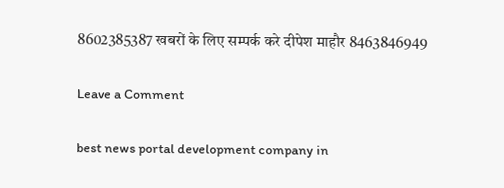8602385387 खबरों के लिए सम्पर्क करे दीपेश माहौर 8463846949

Leave a Comment

best news portal development company in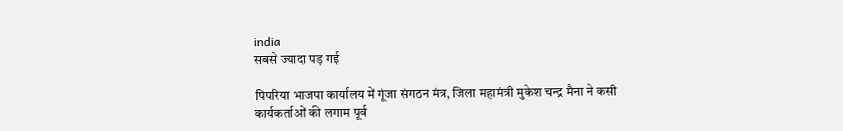india
सबसे ज्यादा पड़ गई

पिपरिया भाजपा कार्यालय में गूंजा संगठन मंत्र, जिला महामंत्री मुकेश चन्द्र मैना ने कसी कार्यकर्ताओं की लगाम पूर्व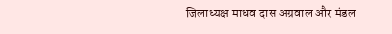जिलाध्यक्ष माधव दास अग्रवाल और मंडल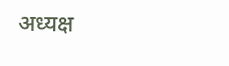अध्यक्ष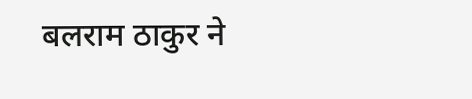बलराम ठाकुर ने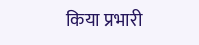किया प्रभारी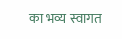का भव्य स्वागत